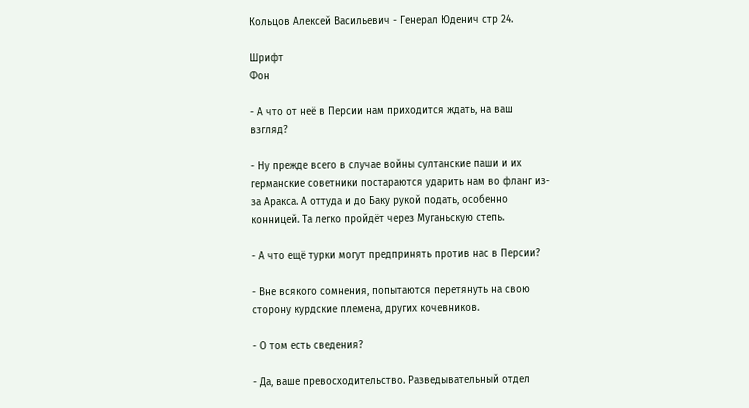Кольцов Алексей Васильевич - Генерал Юденич стр 24.

Шрифт
Фон

- А что от неё в Персии нам приходится ждать, на ваш взгляд?

- Ну прежде всего в случае войны султанские паши и их германские советники постараются ударить нам во фланг из-за Аракса. А оттуда и до Баку рукой подать, особенно конницей. Та легко пройдёт через Муганьскую степь.

- А что ещё турки могут предпринять против нас в Персии?

- Вне всякого сомнения, попытаются перетянуть на свою сторону курдские племена, других кочевников.

- О том есть сведения?

- Да, ваше превосходительство. Разведывательный отдел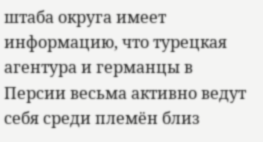штаба округа имеет информацию, что турецкая агентура и германцы в Персии весьма активно ведут себя среди племён близ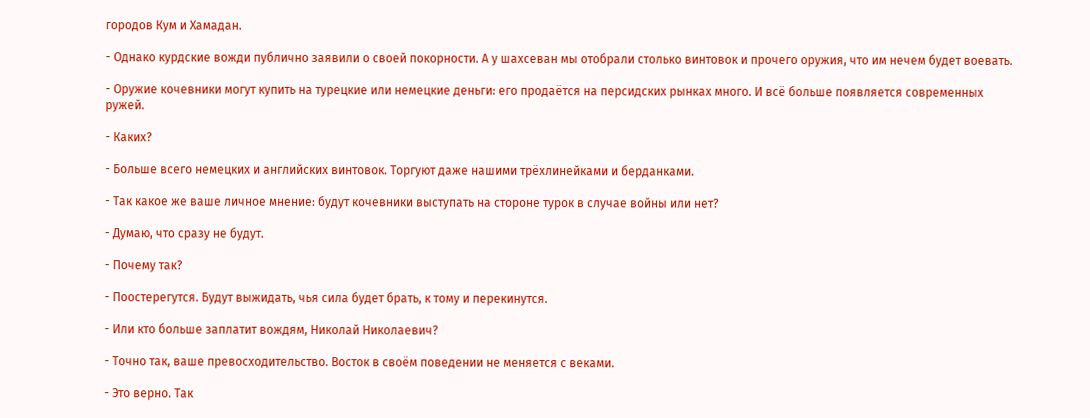городов Кум и Хамадан.

- Однако курдские вожди публично заявили о своей покорности. А у шахсеван мы отобрали столько винтовок и прочего оружия, что им нечем будет воевать.

- Оружие кочевники могут купить на турецкие или немецкие деньги: его продаётся на персидских рынках много. И всё больше появляется современных ружей.

- Каких?

- Больше всего немецких и английских винтовок. Торгуют даже нашими трёхлинейками и берданками.

- Так какое же ваше личное мнение: будут кочевники выступать на стороне турок в случае войны или нет?

- Думаю, что сразу не будут.

- Почему так?

- Поостерегутся. Будут выжидать, чья сила будет брать, к тому и перекинутся.

- Или кто больше заплатит вождям, Николай Николаевич?

- Точно так, ваше превосходительство. Восток в своём поведении не меняется с веками.

- Это верно. Так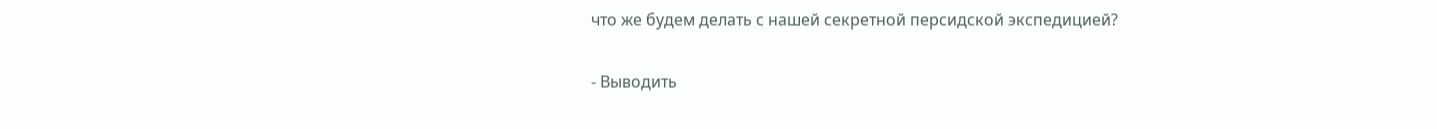что же будем делать с нашей секретной персидской экспедицией?

- Выводить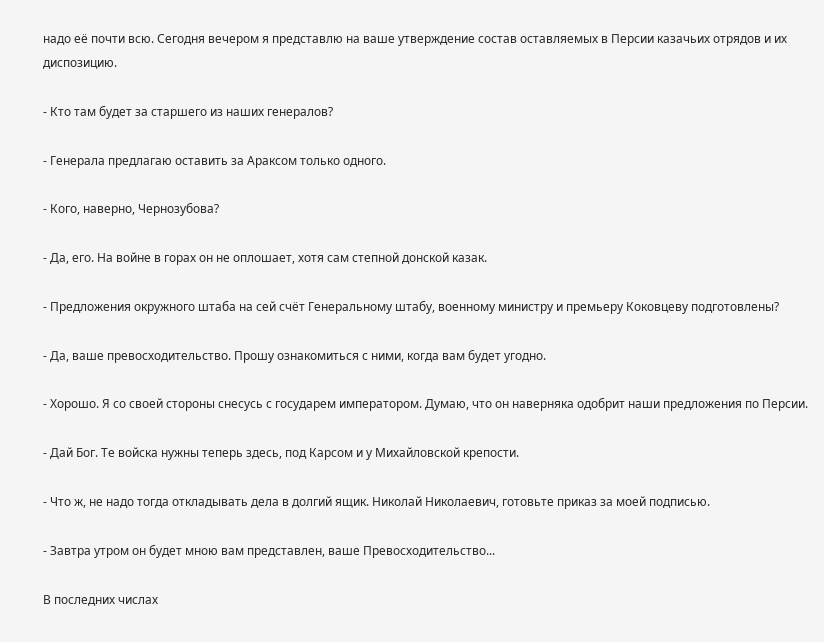надо её почти всю. Сегодня вечером я представлю на ваше утверждение состав оставляемых в Персии казачьих отрядов и их диспозицию.

- Кто там будет за старшего из наших генералов?

- Генерала предлагаю оставить за Араксом только одного.

- Кого, наверно, Чернозубова?

- Да, его. На войне в горах он не оплошает, хотя сам степной донской казак.

- Предложения окружного штаба на сей счёт Генеральному штабу, военному министру и премьеру Коковцеву подготовлены?

- Да, ваше превосходительство. Прошу ознакомиться с ними, когда вам будет угодно.

- Хорошо. Я со своей стороны снесусь с государем императором. Думаю, что он наверняка одобрит наши предложения по Персии.

- Дай Бог. Те войска нужны теперь здесь, под Карсом и у Михайловской крепости.

- Что ж, не надо тогда откладывать дела в долгий ящик. Николай Николаевич, готовьте приказ за моей подписью.

- Завтра утром он будет мною вам представлен, ваше Превосходительство...

В последних числах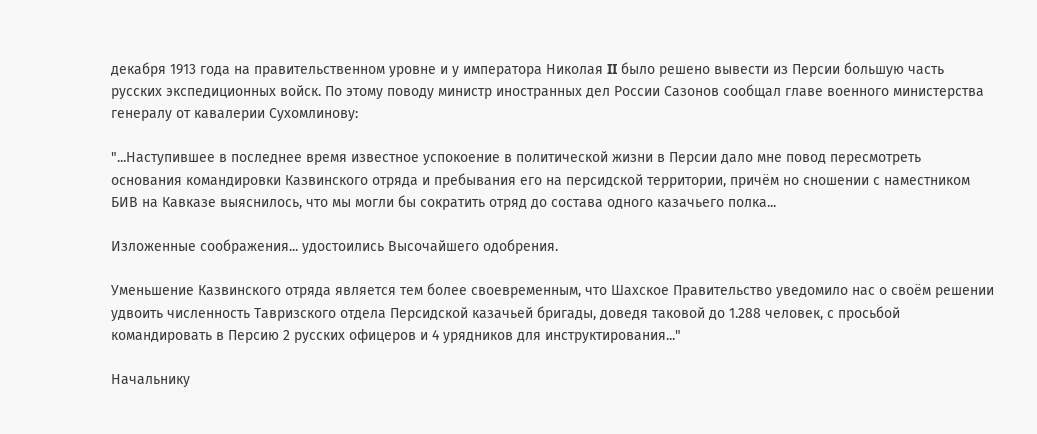декабря 1913 года на правительственном уровне и у императора Николая II было решено вывести из Персии большую часть русских экспедиционных войск. По этому поводу министр иностранных дел России Сазонов сообщал главе военного министерства генералу от кавалерии Сухомлинову:

"...Наступившее в последнее время известное успокоение в политической жизни в Персии дало мне повод пересмотреть основания командировки Казвинского отряда и пребывания его на персидской территории, причём но сношении с наместником БИВ на Кавказе выяснилось, что мы могли бы сократить отряд до состава одного казачьего полка...

Изложенные соображения... удостоились Высочайшего одобрения.

Уменьшение Казвинского отряда является тем более своевременным, что Шахское Правительство уведомило нас о своём решении удвоить численность Тавризского отдела Персидской казачьей бригады, доведя таковой до 1.288 человек, с просьбой командировать в Персию 2 русских офицеров и 4 урядников для инструктирования..."

Начальнику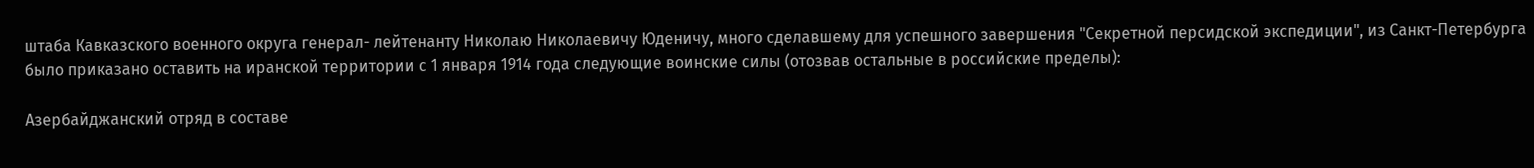штаба Кавказского военного округа генерал- лейтенанту Николаю Николаевичу Юденичу, много сделавшему для успешного завершения "Секретной персидской экспедиции", из Санкт-Петербурга было приказано оставить на иранской территории с 1 января 1914 года следующие воинские силы (отозвав остальные в российские пределы):

Азербайджанский отряд в составе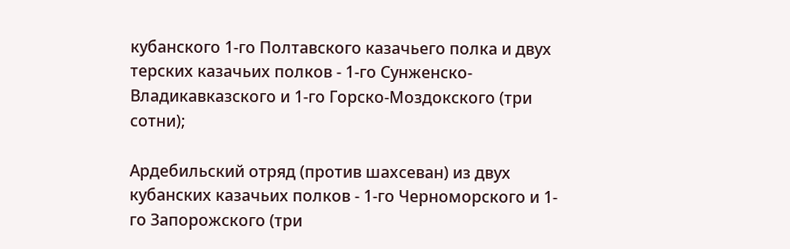кубанского 1-го Полтавского казачьего полка и двух терских казачьих полков - 1-го Сунженско-Владикавказского и 1-го Горско-Моздокского (три сотни);

Ардебильский отряд (против шахсеван) из двух кубанских казачьих полков - 1-го Черноморского и 1-го Запорожского (три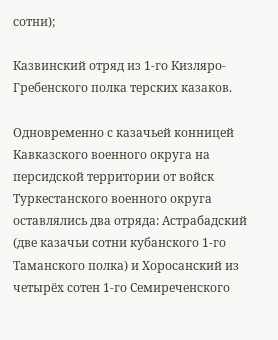сотни);

Казвинский отряд из 1-го Кизляро-Гребенского полка терских казаков.

Одновременно с казачьей конницей Кавказского военного округа на персидской территории от войск Туркестанского военного округа оставлялись два отряда: Астрабадский (две казачьи сотни кубанского 1-го Таманского полка) и Хоросанский из четырёх сотен 1-го Семиреченского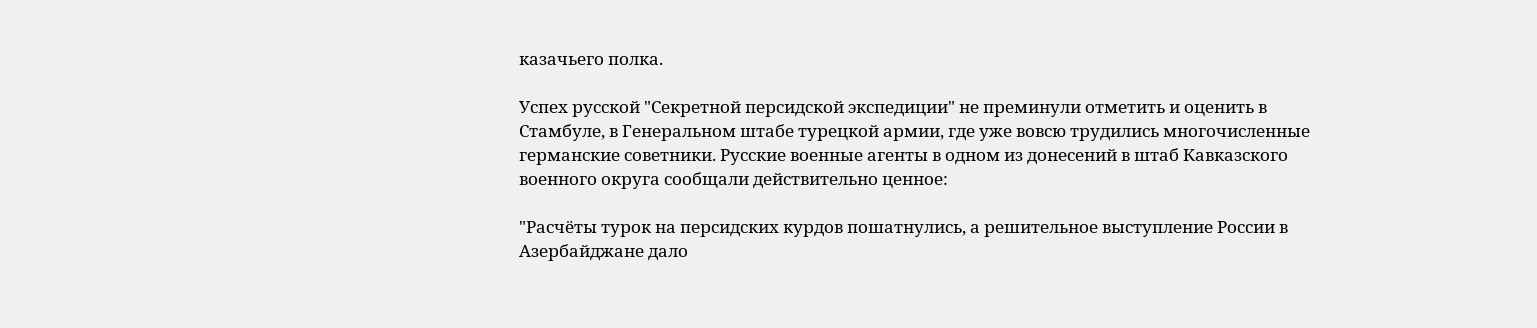казачьего полка.

Успех русской "Секретной персидской экспедиции" не преминули отметить и оценить в Стамбуле, в Генеральном штабе турецкой армии, где уже вовсю трудились многочисленные германские советники. Русские военные агенты в одном из донесений в штаб Кавказского военного округа сообщали действительно ценное:

"Расчёты турок на персидских курдов пошатнулись, а решительное выступление России в Азербайджане дало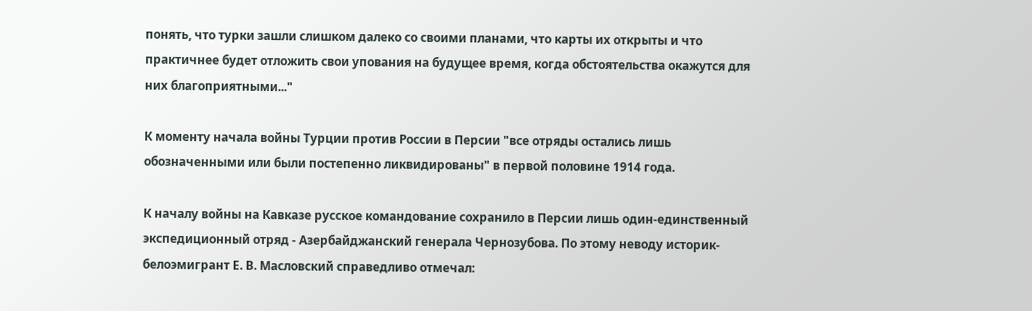понять, что турки зашли слишком далеко со своими планами, что карты их открыты и что практичнее будет отложить свои упования на будущее время, когда обстоятельства окажутся для них благоприятными..."

К моменту начала войны Турции против России в Персии "все отряды остались лишь обозначенными или были постепенно ликвидированы" в первой половине 1914 года.

К началу войны на Кавказе русское командование сохранило в Персии лишь один-единственный экспедиционный отряд - Азербайджанский генерала Чернозубова. По этому неводу историк-белоэмигрант Е. В. Масловский справедливо отмечал: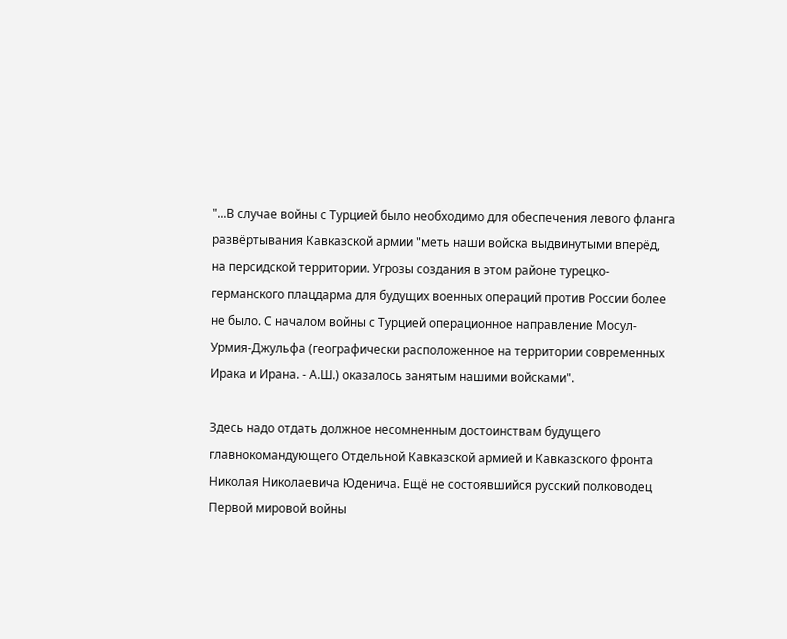"...В случае войны с Турцией было необходимо для обеспечения левого фланга развёртывания Кавказской армии "меть наши войска выдвинутыми вперёд, на персидской территории. Угрозы создания в этом районе турецко-германского плацдарма для будущих военных операций против России более не было. С началом войны с Турцией операционное направление Мосул-Урмия-Джульфа (географически расположенное на территории современных Ирака и Ирана. - А.Ш.) оказалось занятым нашими войсками".

Здесь надо отдать должное несомненным достоинствам будущего главнокомандующего Отдельной Кавказской армией и Кавказского фронта Николая Николаевича Юденича. Ещё не состоявшийся русский полководец Первой мировой войны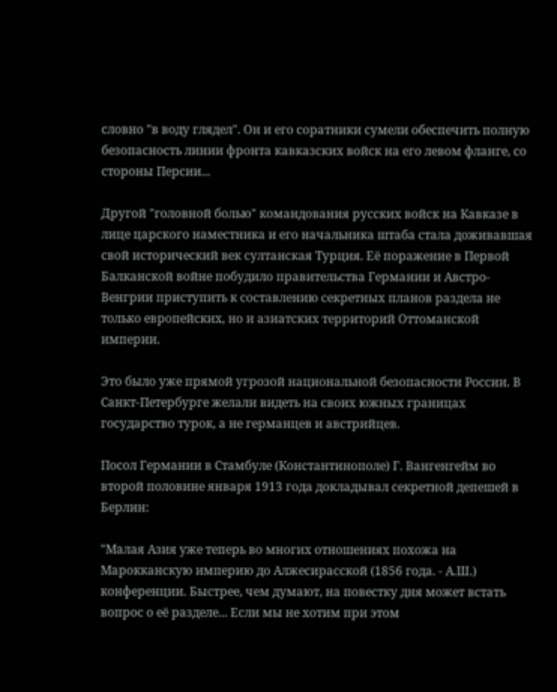словно "в воду глядел". Он и его соратники сумели обеспечить полную безопасность линии фронта кавказских войск на его левом фланге, со стороны Персии...

Другой "головной болью" командования русских войск на Кавказе в лице царского наместника и его начальника штаба стала доживавшая свой исторический век султанская Турция. Её поражение в Первой Балканской войне побудило правительства Германии и Австро-Венгрии приступить к составлению секретных планов раздела не только европейских, но и азиатских территорий Оттоманской империи.

Это было уже прямой угрозой национальной безопасности России. В Санкт-Петербурге желали видеть на своих южных границах государство турок, а не германцев и австрийцев.

Посол Германии в Стамбуле (Константинополе) Г. Вангенгейм во второй половине января 1913 года докладывал секретной депешей в Берлин:

"Малая Азия уже теперь во многих отношениях похожа на Марокканскую империю до Алжесирасской (1856 года. - А.Ш.) конференции. Быстрее, чем думают, на повестку дня может встать вопрос о её разделе... Если мы не хотим при этом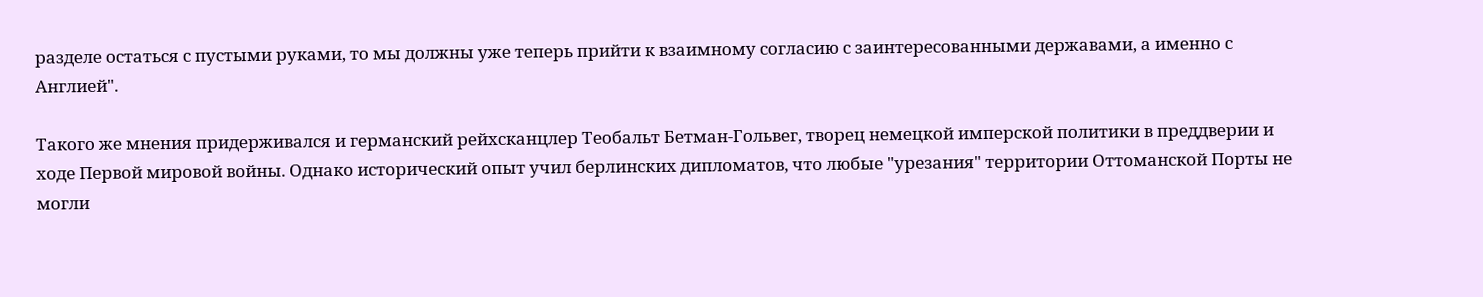разделе остаться с пустыми руками, то мы должны уже теперь прийти к взаимному согласию с заинтересованными державами, а именно с Англией".

Такого же мнения придерживался и германский рейхсканцлер Теобальт Бетман-Гольвег, творец немецкой имперской политики в преддверии и ходе Первой мировой войны. Однако исторический опыт учил берлинских дипломатов, что любые "урезания" территории Оттоманской Порты не могли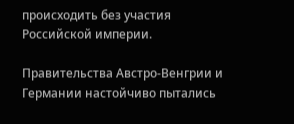происходить без участия Российской империи.

Правительства Австро-Венгрии и Германии настойчиво пытались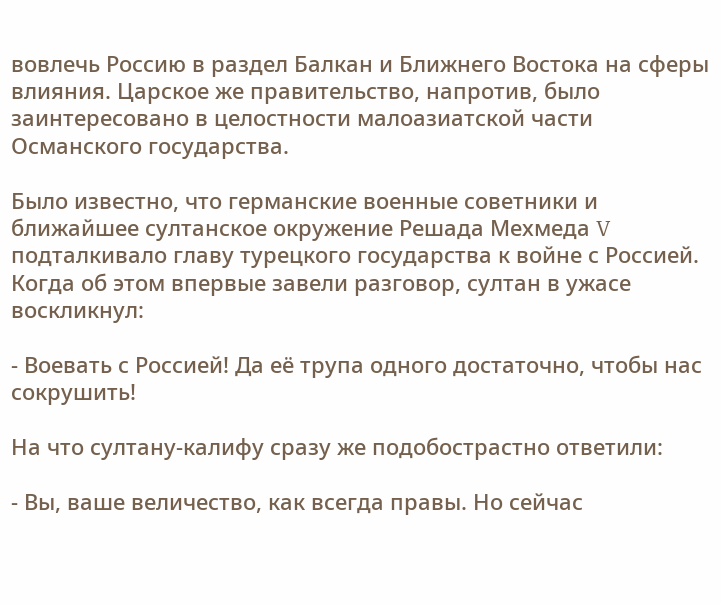вовлечь Россию в раздел Балкан и Ближнего Востока на сферы влияния. Царское же правительство, напротив, было заинтересовано в целостности малоазиатской части Османского государства.

Было известно, что германские военные советники и ближайшее султанское окружение Решада Мехмеда V подталкивало главу турецкого государства к войне с Россией. Когда об этом впервые завели разговор, султан в ужасе воскликнул:

- Воевать с Россией! Да её трупа одного достаточно, чтобы нас сокрушить!

На что султану-калифу сразу же подобострастно ответили:

- Вы, ваше величество, как всегда правы. Но сейчас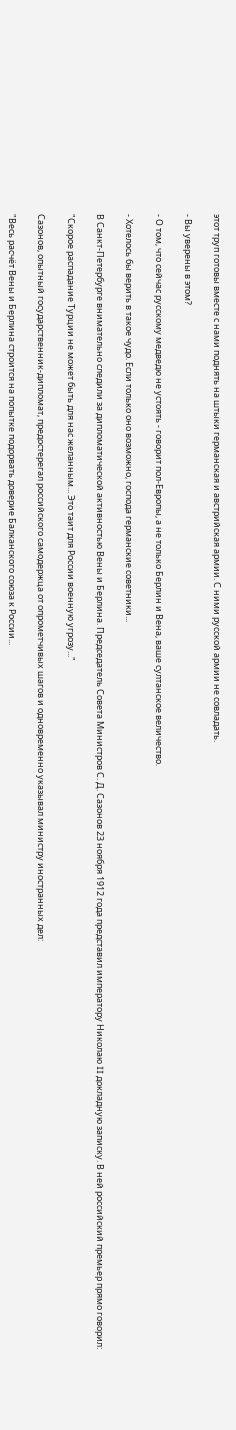этот труп готовы вместе с нами поднять на штыки германская и австрийская армии. С ними русской армии не совладать.

- Вы уверены в этом?

- О том, что сейчас русскому медведю не устоять - говорит пол-Европы, а не только Берлин и Вена, ваше султанское величество.

- Хотелось бы верить в такое чудо. Если только оно возможно, господа германские советники...

В Санкт-Петербурге внимательно следили за дипломатической активностью Вены и Берлина. Председатель Совета Министров С. Д. Сазонов 23 ноября 1912 года представил императору Николаю II докладную записку. В ней российский премьер прямо говорил:

"Скорое распадание Турции не может быть для нас желанным... Это таит для России военную угрозу..."

Сазонов, опытный государственник-дипломат, предостерегал российского самодержца от опрометчивых шагов и одновременно указывал министру иностранных дел:

"Весь расчёт Вены и Берлина строится на попытке подорвать доверие Балканского союза к России...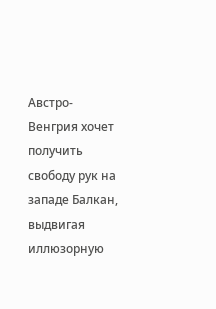Австро-Венгрия хочет получить свободу рук на западе Балкан, выдвигая иллюзорную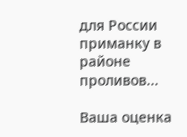для России приманку в районе проливов...

Ваша оценка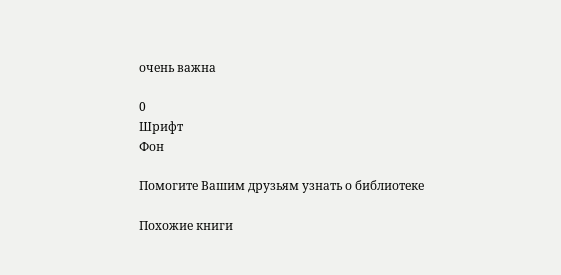очень важна

0
Шрифт
Фон

Помогите Вашим друзьям узнать о библиотеке

Похожие книги